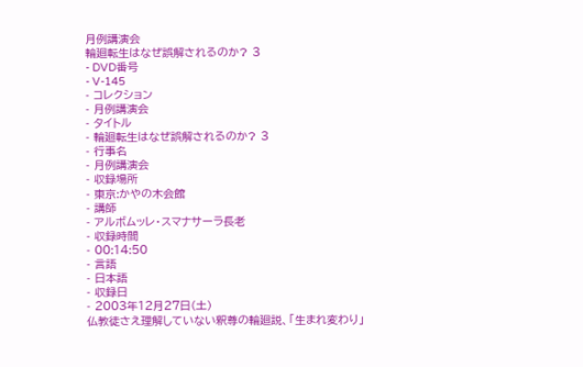月例講演会
輪廻転生はなぜ誤解されるのか? 3
- DVD番号
- V-145
- コレクション
- 月例講演会
- タイトル
- 輪廻転生はなぜ誤解されるのか? 3
- 行事名
- 月例講演会
- 収録場所
- 東京:かやの木会館
- 講師
- アルボムッレ・スマナサーラ長老
- 収録時間
- 00:14:50
- 言語
- 日本語
- 収録日
- 2003年12月27日(土)
仏教徒さえ理解していない釈尊の輪廻説、「生まれ変わり」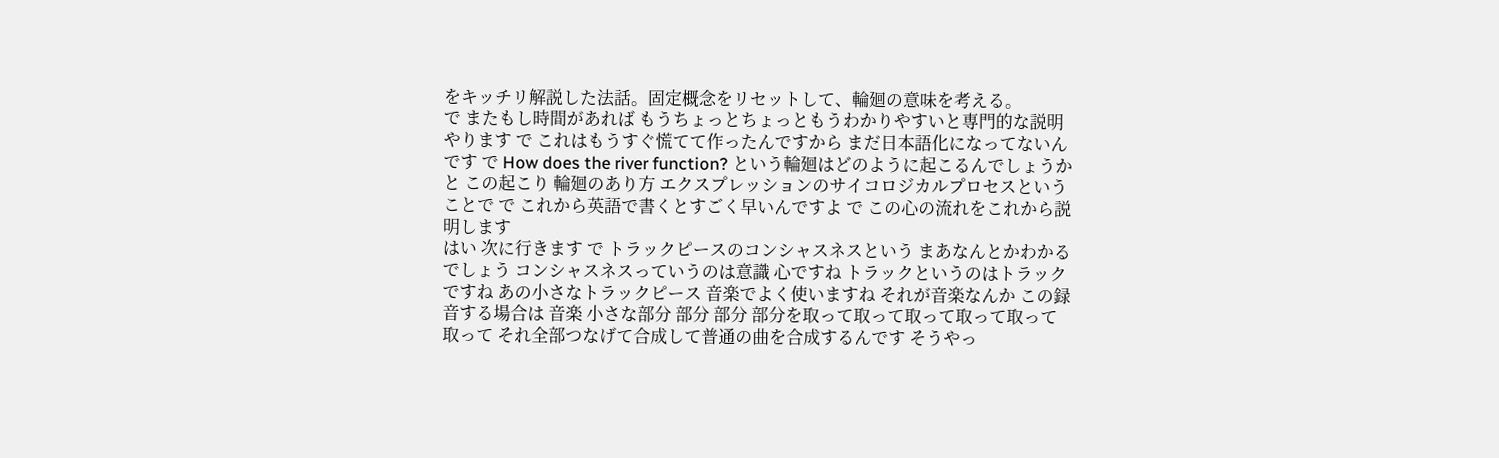をキッチリ解説した法話。固定概念をリセットして、輪廻の意味を考える。
で またもし時間があれば もうちょっとちょっともうわかりやすいと専門的な説明やります で これはもうすぐ慌てて作ったんですから まだ日本語化になってないんです で How does the river function? という輪廻はどのように起こるんでしょうか と この起こり 輪廻のあり方 エクスプレッションのサイコロジカルプロセスということで で これから英語で書くとすごく早いんですよ で この心の流れをこれから説明します
はい 次に行きます で トラックピースのコンシャスネスという まあなんとかわかるでしょう コンシャスネスっていうのは意識 心ですね トラックというのはトラックですね あの小さなトラックピース 音楽でよく使いますね それが音楽なんか この録音する場合は 音楽 小さな部分 部分 部分 部分を取って取って取って取って取って取って それ全部つなげて合成して普通の曲を合成するんです そうやっ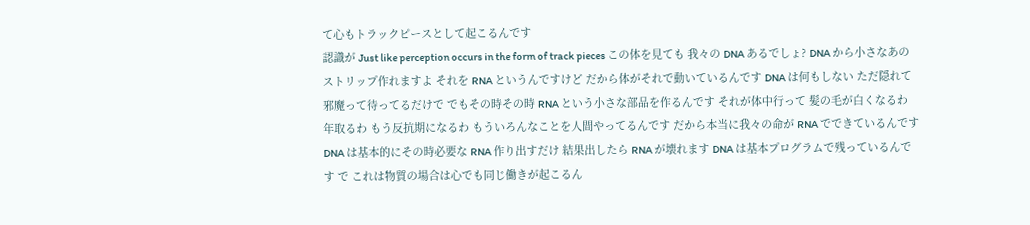て心もトラックピースとして起こるんです
認識が Just like perception occurs in the form of track pieces この体を見ても 我々の DNA あるでしょ? DNA から小さなあの ストリップ作れますよ それを RNA というんですけど だから体がそれで動いているんです DNA は何もしない ただ隠れて邪魔って待ってるだけで でもその時その時 RNA という小さな部品を作るんです それが体中行って 髪の毛が白くなるわ
年取るわ もう反抗期になるわ もういろんなことを人間やってるんです だから本当に我々の命が RNA でできているんです DNA は基本的にその時必要な RNA 作り出すだけ 結果出したら RNA が壊れます DNA は基本プログラムで残っているんです で これは物質の場合は心でも同じ働きが起こるん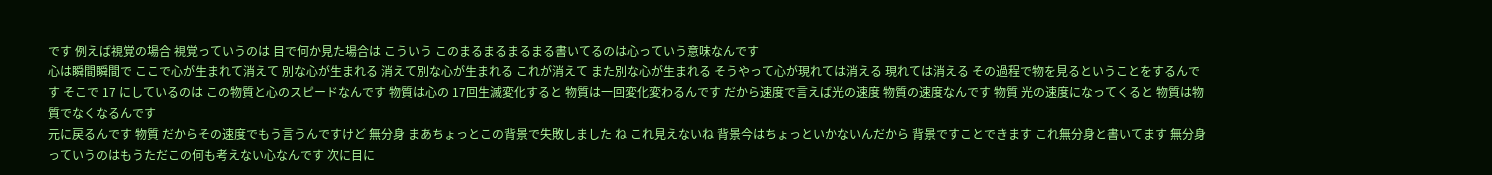です 例えば視覚の場合 視覚っていうのは 目で何か見た場合は こういう このまるまるまるまる書いてるのは心っていう意味なんです
心は瞬間瞬間で ここで心が生まれて消えて 別な心が生まれる 消えて別な心が生まれる これが消えて また別な心が生まれる そうやって心が現れては消える 現れては消える その過程で物を見るということをするんです そこで 17 にしているのは この物質と心のスピードなんです 物質は心の 17回生滅変化すると 物質は一回変化変わるんです だから速度で言えば光の速度 物質の速度なんです 物質 光の速度になってくると 物質は物質でなくなるんです
元に戻るんです 物質 だからその速度でもう言うんですけど 無分身 まあちょっとこの背景で失敗しました ね これ見えないね 背景今はちょっといかないんだから 背景ですことできます これ無分身と書いてます 無分身っていうのはもうただこの何も考えない心なんです 次に目に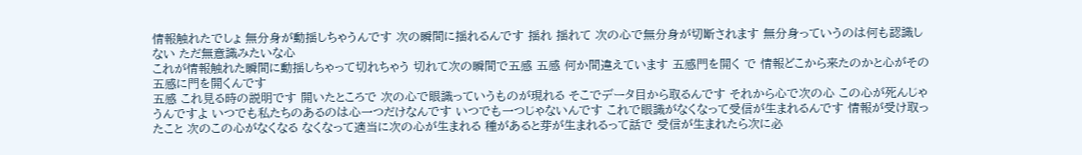情報触れたでしょ 無分身が動揺しちゃうんです 次の瞬間に揺れるんです 揺れ 揺れて 次の心で無分身が切断されます 無分身っていうのは何も認識しない ただ無意識みたいな心
これが情報触れた瞬間に動揺しちゃって切れちゃう 切れて次の瞬間で五感 五感 何か間違えています 五感門を開く で 情報どこから来たのかと心がその五感に門を開くんです
五感 これ見る時の説明です 開いたところで 次の心で眼識っていうものが現れる そこでデータ目から取るんです それから心で次の心 この心が死んじゃうんですよ いつでも私たちのあるのは心一つだけなんです いつでも一つじゃないんです これで眼識がなくなって受信が生まれるんです 情報が受け取ったこと 次のこの心がなくなる なくなって適当に次の心が生まれる 種があると芽が生まれるって話で 受信が生まれたら次に必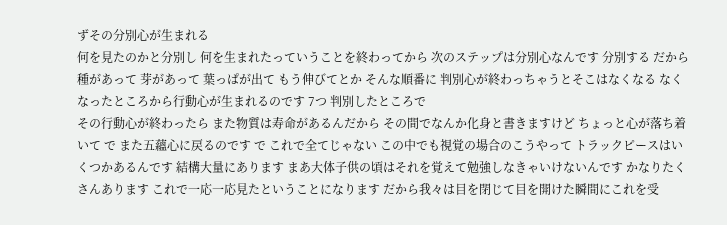ずその分別心が生まれる
何を見たのかと分別し 何を生まれたっていうことを終わってから 次のステップは分別心なんです 分別する だから種があって 芽があって 葉っぱが出て もう伸びてとか そんな順番に 判別心が終わっちゃうとそこはなくなる なくなったところから行動心が生まれるのです 7つ 判別したところで
その行動心が終わったら また物質は寿命があるんだから その間でなんか化身と書きますけど ちょっと心が落ち着いて で また五蘊心に戻るのです で これで全てじゃない この中でも視覚の場合のこうやって トラックピースはいくつかあるんです 結構大量にあります まあ大体子供の頃はそれを覚えて勉強しなきゃいけないんです かなりたくさんあります これで一応一応見たということになります だから我々は目を閉じて目を開けた瞬間にこれを受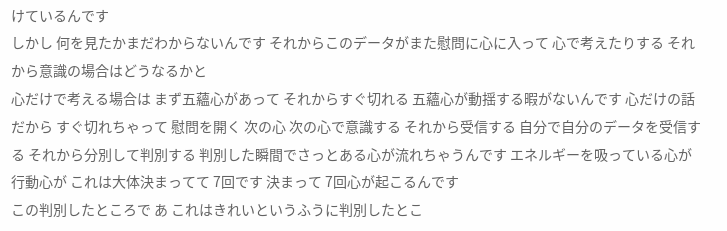けているんです
しかし 何を見たかまだわからないんです それからこのデータがまた慰問に心に入って 心で考えたりする それから意識の場合はどうなるかと
心だけで考える場合は まず五蘊心があって それからすぐ切れる 五蘊心が動揺する暇がないんです 心だけの話だから すぐ切れちゃって 慰問を開く 次の心 次の心で意識する それから受信する 自分で自分のデータを受信する それから分別して判別する 判別した瞬間でさっとある心が流れちゃうんです エネルギーを吸っている心が 行動心が これは大体決まってて 7回です 決まって 7回心が起こるんです
この判別したところで あ これはきれいというふうに判別したとこ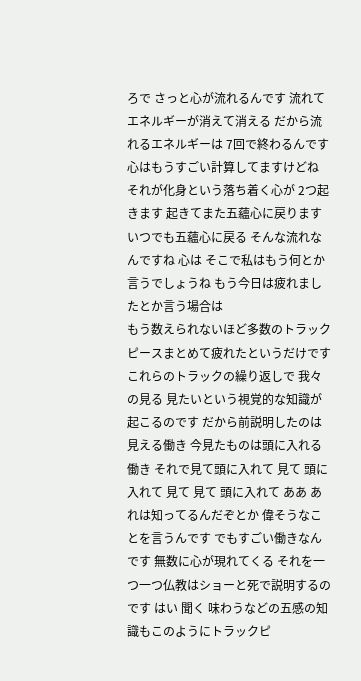ろで さっと心が流れるんです 流れてエネルギーが消えて消える だから流れるエネルギーは 7回で終わるんです 心はもうすごい計算してますけどね それが化身という落ち着く心が 2つ起きます 起きてまた五蘊心に戻ります いつでも五蘊心に戻る そんな流れなんですね 心は そこで私はもう何とか言うでしょうね もう今日は疲れましたとか言う場合は
もう数えられないほど多数のトラックピースまとめて疲れたというだけです
これらのトラックの繰り返しで 我々の見る 見たいという視覚的な知識が起こるのです だから前説明したのは見える働き 今見たものは頭に入れる働き それで見て頭に入れて 見て 頭に入れて 見て 見て 頭に入れて ああ あれは知ってるんだぞとか 偉そうなことを言うんです でもすごい働きなんです 無数に心が現れてくる それを一つ一つ仏教はショーと死で説明するのです はい 聞く 味わうなどの五感の知識もこのようにトラックピ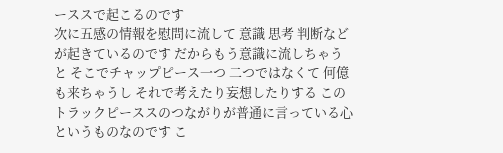ーススで起こるのです
次に五感の情報を慰問に流して 意識 思考 判断などが起きているのです だからもう意識に流しちゃうと そこでチャップピース一つ 二つではなくて 何億も来ちゃうし それで考えたり妄想したりする このトラックピーススのつながりが普通に言っている心というものなのです こ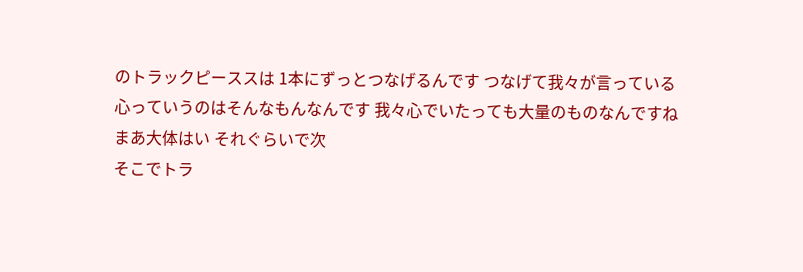のトラックピーススは 1本にずっとつなげるんです つなげて我々が言っている心っていうのはそんなもんなんです 我々心でいたっても大量のものなんですね まあ大体はい それぐらいで次
そこでトラ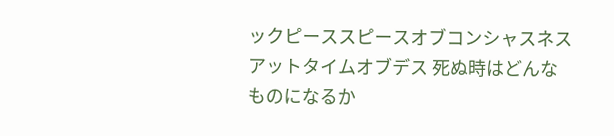ックピーススピースオブコンシャスネスアットタイムオブデス 死ぬ時はどんなものになるか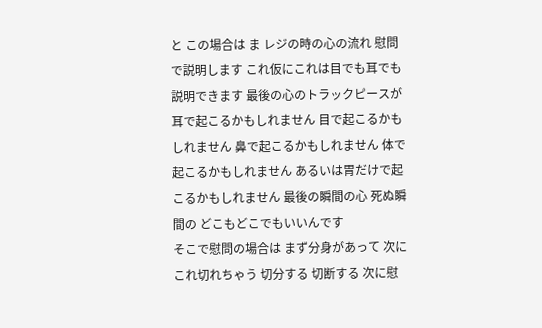と この場合は ま レジの時の心の流れ 慰問で説明します これ仮にこれは目でも耳でも説明できます 最後の心のトラックピースが耳で起こるかもしれません 目で起こるかもしれません 鼻で起こるかもしれません 体で起こるかもしれません あるいは胃だけで起こるかもしれません 最後の瞬間の心 死ぬ瞬間の どこもどこでもいいんです
そこで慰問の場合は まず分身があって 次にこれ切れちゃう 切分する 切断する 次に慰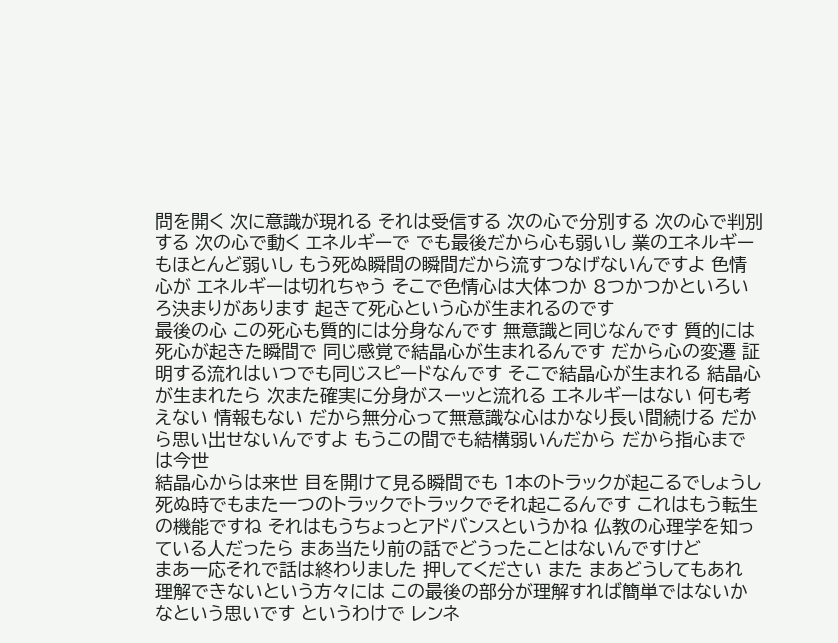問を開く 次に意識が現れる それは受信する 次の心で分別する 次の心で判別する 次の心で動く エネルギーで でも最後だから心も弱いし 業のエネルギーもほとんど弱いし もう死ぬ瞬間の瞬間だから流すつなげないんですよ 色情心が エネルギーは切れちゃう そこで色情心は大体つか 8つかつかといろいろ決まりがあります 起きて死心という心が生まれるのです
最後の心 この死心も質的には分身なんです 無意識と同じなんです 質的には 死心が起きた瞬間で 同じ感覚で結晶心が生まれるんです だから心の変遷 証明する流れはいつでも同じスピードなんです そこで結晶心が生まれる 結晶心が生まれたら 次また確実に分身がスーッと流れる エネルギーはない 何も考えない 情報もない だから無分心って無意識な心はかなり長い間続ける だから思い出せないんですよ もうこの間でも結構弱いんだから だから指心までは今世
結晶心からは来世 目を開けて見る瞬間でも 1本のトラックが起こるでしょうし 死ぬ時でもまた一つのトラックでトラックでそれ起こるんです これはもう転生の機能ですね それはもうちょっとアドバンスというかね 仏教の心理学を知っている人だったら まあ当たり前の話でどうったことはないんですけど
まあ一応それで話は終わりました 押してください また まあどうしてもあれ
理解できないという方々には この最後の部分が理解すれば簡単ではないかなという思いです というわけで レンネ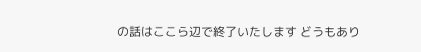の話はここら辺で終了いたします どうもあり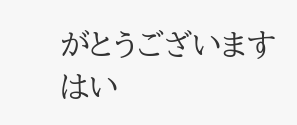がとうございます はい